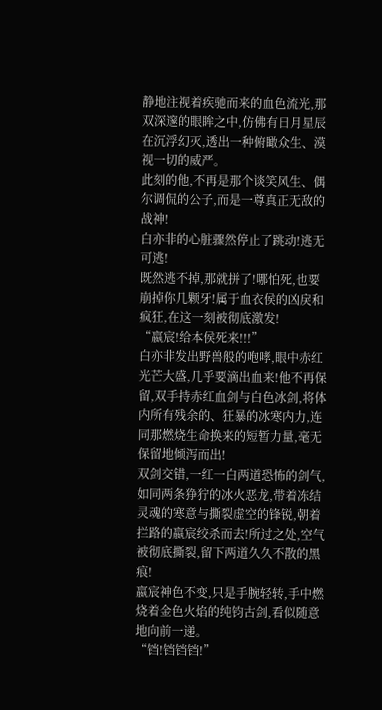静地注视着疾驰而来的血色流光,那双深邃的眼眸之中,仿佛有日月星辰在沉浮幻灭,透出一种俯瞰众生、漠视一切的威严。
此刻的他,不再是那个谈笑风生、偶尔调侃的公子,而是一尊真正无敌的战神!
白亦非的心脏骤然停止了跳动!逃无可逃!
既然逃不掉,那就拼了!哪怕死,也要崩掉你几颗牙!属于血衣侯的凶戾和疯狂,在这一刻被彻底激发!
“嬴宸!给本侯死来!!!”
白亦非发出野兽般的咆哮,眼中赤红光芒大盛,几乎要滴出血来!他不再保留,双手持赤红血剑与白色冰剑,将体内所有残余的、狂暴的冰寒内力,连同那燃烧生命换来的短暂力量,毫无保留地倾泻而出!
双剑交错,一红一白两道恐怖的剑气,如同两条狰狞的冰火恶龙,带着冻结灵魂的寒意与撕裂虚空的锋锐,朝着拦路的嬴宸绞杀而去!所过之处,空气被彻底撕裂,留下两道久久不散的黑痕!
嬴宸神色不变,只是手腕轻转,手中燃烧着金色火焰的纯钧古剑,看似随意地向前一递。
“铛!铛铛铛!”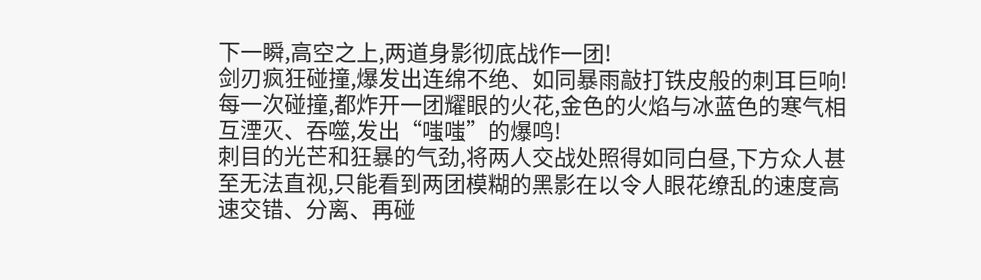下一瞬,高空之上,两道身影彻底战作一团!
剑刃疯狂碰撞,爆发出连绵不绝、如同暴雨敲打铁皮般的刺耳巨响!每一次碰撞,都炸开一团耀眼的火花,金色的火焰与冰蓝色的寒气相互湮灭、吞噬,发出“嗤嗤”的爆鸣!
刺目的光芒和狂暴的气劲,将两人交战处照得如同白昼,下方众人甚至无法直视,只能看到两团模糊的黑影在以令人眼花缭乱的速度高速交错、分离、再碰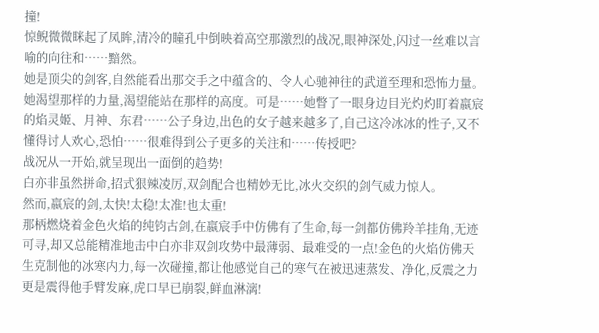撞!
惊鲵微微眯起了凤眸,清冷的瞳孔中倒映着高空那激烈的战况,眼神深处,闪过一丝难以言喻的向往和……黯然。
她是顶尖的剑客,自然能看出那交手之中蕴含的、令人心驰神往的武道至理和恐怖力量。
她渴望那样的力量,渴望能站在那样的高度。可是……她瞥了一眼身边目光灼灼盯着嬴宸的焰灵姬、月神、东君……公子身边,出色的女子越来越多了,自己这冷冰冰的性子,又不懂得讨人欢心,恐怕……很难得到公子更多的关注和……传授吧?
战况从一开始,就呈现出一面倒的趋势!
白亦非虽然拼命,招式狠辣凌厉,双剑配合也精妙无比,冰火交织的剑气威力惊人。
然而,嬴宸的剑,太快!太稳!太准!也太重!
那柄燃烧着金色火焰的纯钧古剑,在嬴宸手中仿佛有了生命,每一剑都仿佛羚羊挂角,无迹可寻,却又总能精准地击中白亦非双剑攻势中最薄弱、最难受的一点!金色的火焰仿佛天生克制他的冰寒内力,每一次碰撞,都让他感觉自己的寒气在被迅速蒸发、净化,反震之力更是震得他手臂发麻,虎口早已崩裂,鲜血淋漓!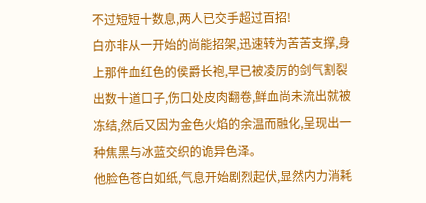不过短短十数息,两人已交手超过百招!
白亦非从一开始的尚能招架,迅速转为苦苦支撑,身上那件血红色的侯爵长袍,早已被凌厉的剑气割裂出数十道口子,伤口处皮肉翻卷,鲜血尚未流出就被冻结,然后又因为金色火焰的余温而融化,呈现出一种焦黑与冰蓝交织的诡异色泽。
他脸色苍白如纸,气息开始剧烈起伏,显然内力消耗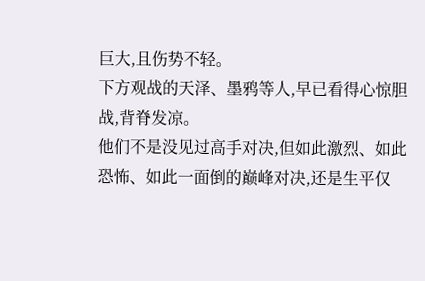巨大,且伤势不轻。
下方观战的天泽、墨鸦等人,早已看得心惊胆战,背脊发凉。
他们不是没见过高手对决,但如此激烈、如此恐怖、如此一面倒的巅峰对决,还是生平仅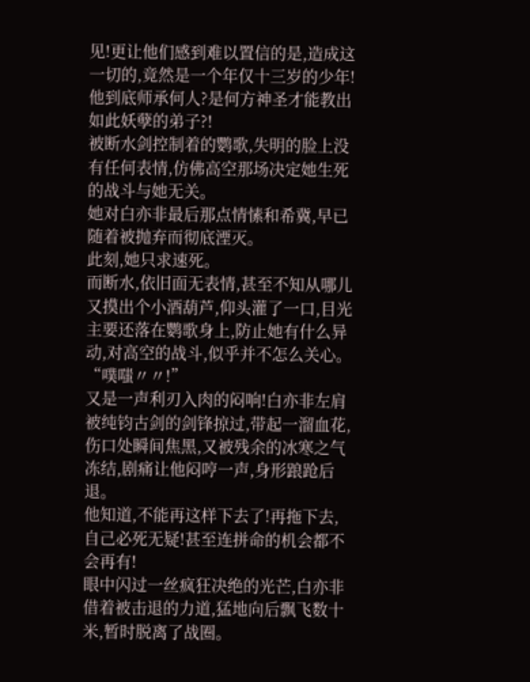见!更让他们感到难以置信的是,造成这一切的,竟然是一个年仅十三岁的少年!
他到底师承何人?是何方神圣才能教出如此妖孽的弟子?!
被断水剑控制着的鹦歌,失明的脸上没有任何表情,仿佛高空那场决定她生死的战斗与她无关。
她对白亦非最后那点情愫和希冀,早已随着被抛弃而彻底湮灭。
此刻,她只求速死。
而断水,依旧面无表情,甚至不知从哪儿又摸出个小酒葫芦,仰头灌了一口,目光主要还落在鹦歌身上,防止她有什么异动,对高空的战斗,似乎并不怎么关心。
“噗嗤〃〃!”
又是一声利刃入肉的闷响!白亦非左肩被纯钧古剑的剑锋掠过,带起一溜血花,伤口处瞬间焦黑,又被残余的冰寒之气冻结,剧痛让他闷哼一声,身形踉跄后退。
他知道,不能再这样下去了!再拖下去,自己必死无疑!甚至连拼命的机会都不会再有!
眼中闪过一丝疯狂决绝的光芒,白亦非借着被击退的力道,猛地向后飘飞数十米,暂时脱离了战圈。